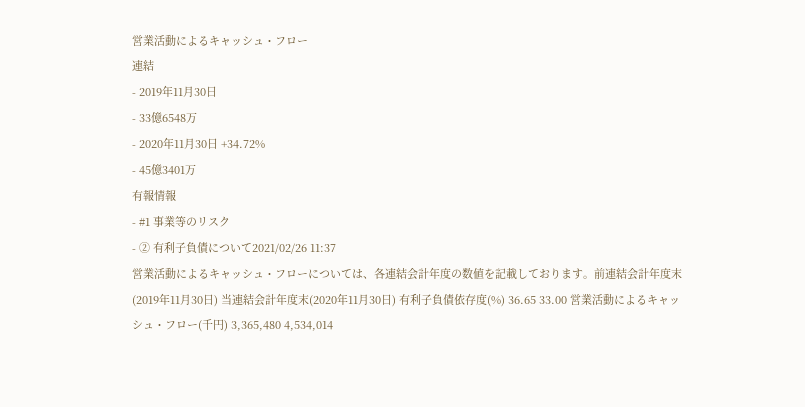営業活動によるキャッシュ・フロー
連結
- 2019年11月30日
- 33億6548万
- 2020年11月30日 +34.72%
- 45億3401万
有報情報
- #1 事業等のリスク
- ② 有利子負債について2021/02/26 11:37
営業活動によるキャッシュ・フローについては、各連結会計年度の数値を記載しております。前連結会計年度末(2019年11月30日) 当連結会計年度末(2020年11月30日) 有利子負債依存度(%) 36.65 33.00 営業活動によるキャッシュ・フロー(千円) 3,365,480 4,534,014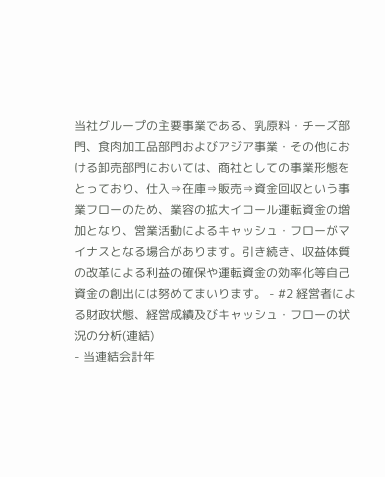当社グループの主要事業である、乳原料・チーズ部門、食肉加工品部門およびアジア事業・その他における卸売部門においては、商社としての事業形態をとっており、仕入⇒在庫⇒販売⇒資金回収という事業フローのため、業容の拡大イコール運転資金の増加となり、営業活動によるキャッシュ・フローがマイナスとなる場合があります。引き続き、収益体質の改革による利益の確保や運転資金の効率化等自己資金の創出には努めてまいります。 - #2 経営者による財政状態、経営成績及びキャッシュ・フローの状況の分析(連結)
- 当連結会計年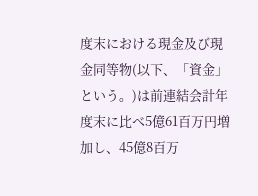度末における現金及び現金同等物(以下、「資金」という。)は前連結会計年度末に比べ5億61百万円増加し、45億8百万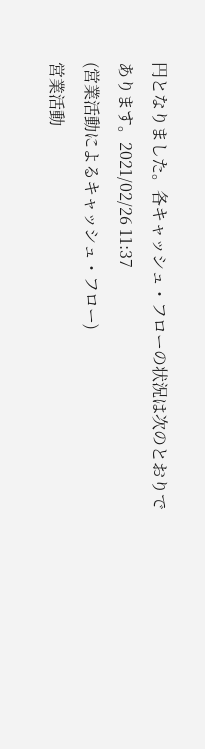円となりました。各キャッシュ・フローの状況は次のとおりであります。2021/02/26 11:37
(営業活動によるキャッシュ・フロー)
営業活動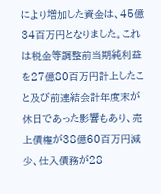により増加した資金は、45億34百万円となりました。これは税金等調整前当期純利益を27億80百万円計上したこと及び前連結会計年度末が休日であった影響もあり、売上債権が38億60百万円減少、仕入債務が28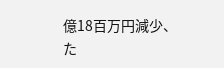億18百万円減少、た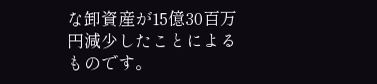な卸資産が15億30百万円減少したことによるものです。